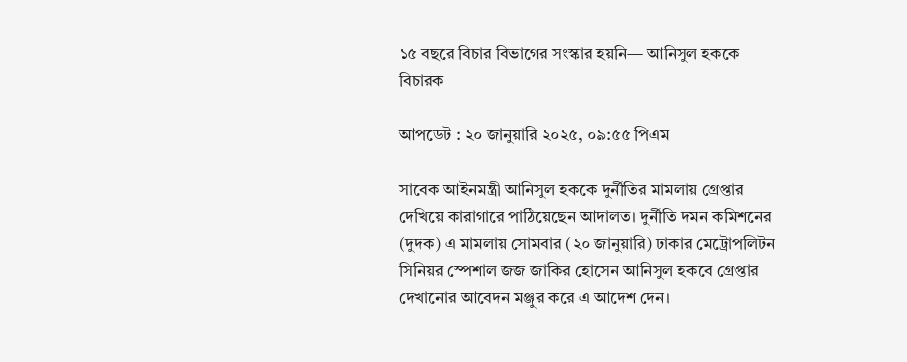১৫ বছরে বিচার বিভাগের সংস্কার হয়নি— আনিসুল হককে বিচারক

আপডেট : ২০ জানুয়ারি ২০২৫, ০৯:৫৫ পিএম

সাবেক আইনমন্ত্রী আনিসুল হককে দুর্নীতির মামলায় গ্রেপ্তার দেখিয়ে কারাগারে পাঠিয়েছেন আদালত। দুর্নীতি দমন কমিশনের (দুদক) এ মামলায় সোমবার (২০ জানুয়ারি) ঢাকার মেট্রোপলিটন সিনিয়র স্পেশাল জজ জাকির হোসেন আনিসুল হকবে গ্রেপ্তার দেখানোর আবেদন মঞ্জুর করে এ আদেশ দেন।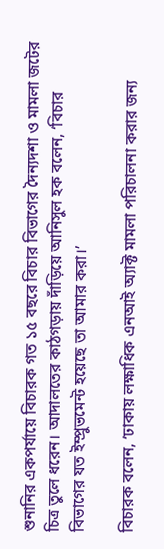শুনানির একপর্যায়ে বিচারক গত ১৫ বছরে বিচার বিভাগের দৈন্যদশা ও মামলা জটের চিত্র তুলে ধরেন। আদালতের কাঠগড়ায় দাঁড়িয়ে আনিসুল হক বলেন, ‘বিচার বিভাগের যত ইম্প্রুভমেন্ট হয়েছে তা আমার করা।’

বিচারক বলেন, ‘ঢাকায় লক্ষাধিক এনআই অ্যাক্ট মামলা পরিচালনা করার জন্য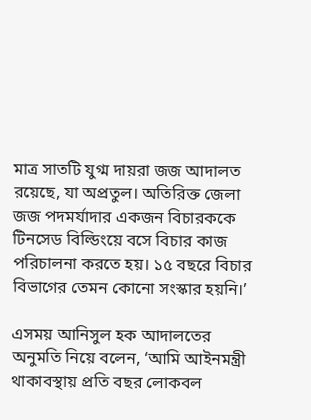মাত্র সাতটি যুগ্ম দায়রা জজ আদালত রয়েছে, যা অপ্রতুল। অতিরিক্ত জেলা জজ পদমর্যাদার একজন বিচারককে টিনসেড বিল্ডিংয়ে বসে বিচার কাজ পরিচালনা করতে হয়। ১৫ বছরে বিচার বিভাগের তেমন কোনো সংস্কার হয়নি।’

এসময় আনিসুল হক আদালতের অনুমতি নিয়ে বলেন, ‘আমি আইনমন্ত্রী থাকাবস্থায় প্রতি বছর লোকবল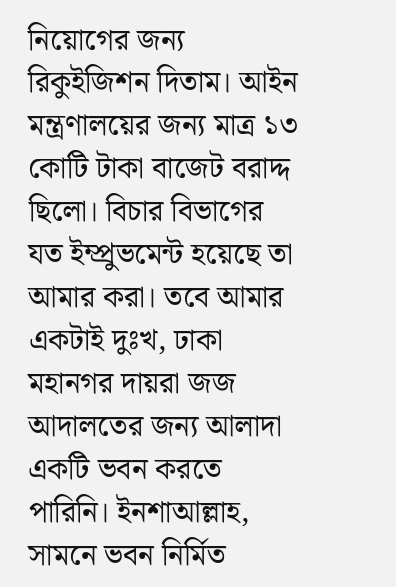নিয়োগের জন্য রিকুইজিশন দিতাম। আইন মন্ত্রণালয়ের জন্য মাত্র ১৩ কোটি টাকা বাজেট বরাদ্দ ছিলো। বিচার বিভাগের যত ইম্প্রুভমেন্ট হয়েছে তা আমার করা। তবে আমার একটাই দুঃখ, ঢাকা মহানগর দায়রা জজ আদালতের জন্য আলাদা একটি ভবন করতে পারিনি। ইনশাআল্লাহ, সামনে ভবন নির্মিত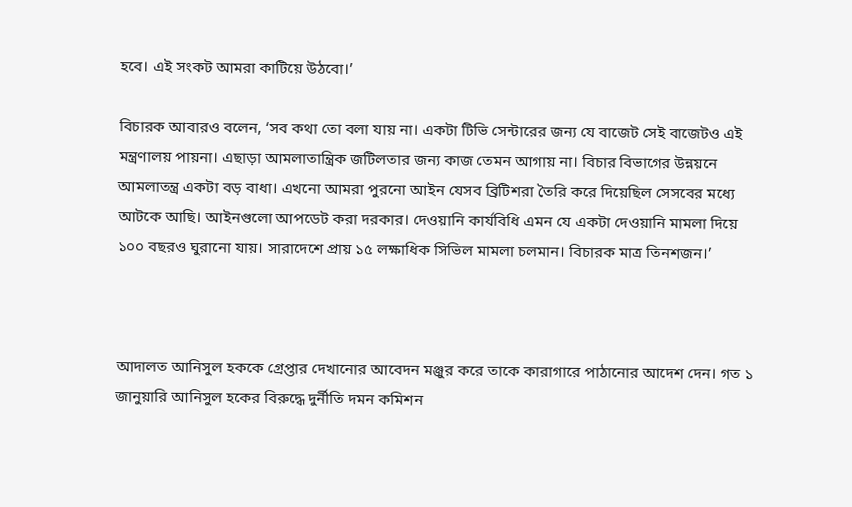হবে। এই সংকট আমরা কাটিয়ে উঠবো।’

বিচারক আবারও বলেন, ‘সব কথা তো বলা যায় না। একটা টিভি সেন্টারের জন্য যে বাজেট সেই বাজেটও এই মন্ত্রণালয় পায়না। এছাড়া আমলাতান্ত্রিক জটিলতার জন্য কাজ তেমন আগায় না। বিচার বিভাগের উন্নয়নে আমলাতন্ত্র একটা বড় বাধা। এখনো আমরা পুরনো আইন যেসব ব্রিটিশরা তৈরি করে দিয়েছিল সেসবের মধ্যে আটকে আছি। আইনগুলো আপডেট করা দরকার। দেওয়ানি কার্যবিধি এমন যে একটা দেওয়ানি মামলা দিয়ে ১০০ বছরও ঘুরানো যায়। সারাদেশে প্রায় ১৫ লক্ষাধিক সিভিল মামলা চলমান। বিচারক মাত্র তিনশজন।’



আদালত আনিসুল হককে গ্রেপ্তার দেখানোর আবেদন মঞ্জুর করে তাকে কারাগারে পাঠানোর আদেশ দেন। গত ১ জানুয়ারি আনিসুল হকের বিরুদ্ধে দুর্নীতি দমন কমিশন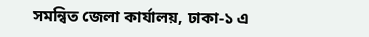সমন্বিত জেলা কার্যালয়, ঢাকা-১ এ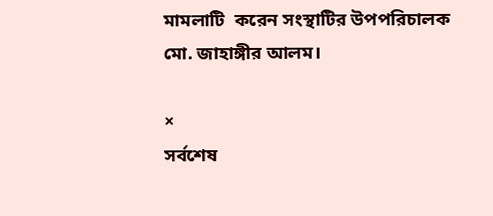মামলাটি  করেন সংস্থাটির উপপরিচালক মো. জাহাঙ্গীর আলম।

×
সর্বশেষ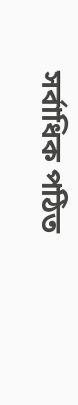সর্বাধিক পঠিত